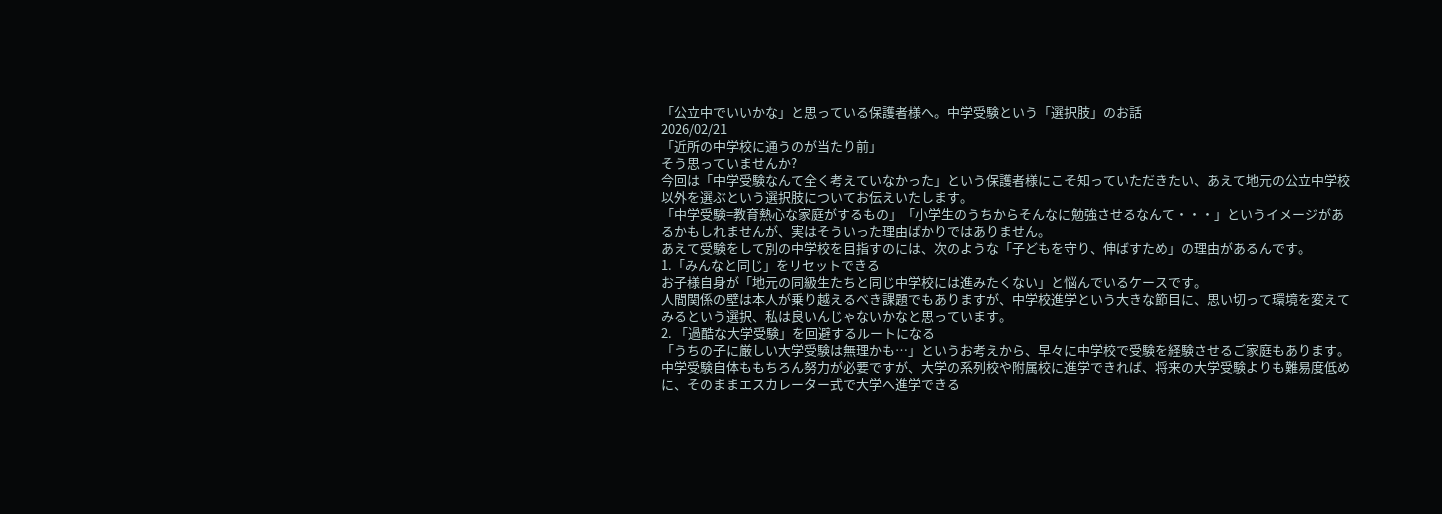「公立中でいいかな」と思っている保護者様へ。中学受験という「選択肢」のお話
2026/02/21
「近所の中学校に通うのが当たり前」
そう思っていませんか?
今回は「中学受験なんて全く考えていなかった」という保護者様にこそ知っていただきたい、あえて地元の公立中学校以外を選ぶという選択肢についてお伝えいたします。
「中学受験=教育熱心な家庭がするもの」「小学生のうちからそんなに勉強させるなんて・・・」というイメージがあるかもしれませんが、実はそういった理由ばかりではありません。
あえて受験をして別の中学校を目指すのには、次のような「子どもを守り、伸ばすため」の理由があるんです。
1.「みんなと同じ」をリセットできる
お子様自身が「地元の同級生たちと同じ中学校には進みたくない」と悩んでいるケースです。
人間関係の壁は本人が乗り越えるべき課題でもありますが、中学校進学という大きな節目に、思い切って環境を変えてみるという選択、私は良いんじゃないかなと思っています。
2. 「過酷な大学受験」を回避するルートになる
「うちの子に厳しい大学受験は無理かも…」というお考えから、早々に中学校で受験を経験させるご家庭もあります。
中学受験自体ももちろん努力が必要ですが、大学の系列校や附属校に進学できれば、将来の大学受験よりも難易度低めに、そのままエスカレーター式で大学へ進学できる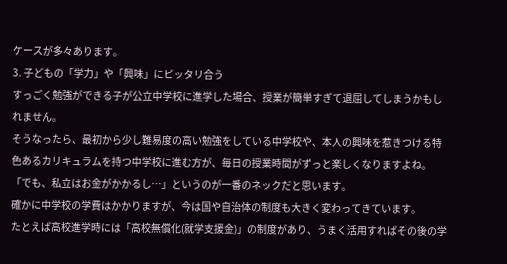ケースが多々あります。
3. 子どもの「学力」や「興味」にピッタリ合う
すっごく勉強ができる子が公立中学校に進学した場合、授業が簡単すぎて退屈してしまうかもしれません。
そうなったら、最初から少し難易度の高い勉強をしている中学校や、本人の興味を惹きつける特色あるカリキュラムを持つ中学校に進む方が、毎日の授業時間がずっと楽しくなりますよね。
「でも、私立はお金がかかるし…」というのが一番のネックだと思います。
確かに中学校の学費はかかりますが、今は国や自治体の制度も大きく変わってきています。
たとえば高校進学時には「高校無償化(就学支援金)」の制度があり、うまく活用すればその後の学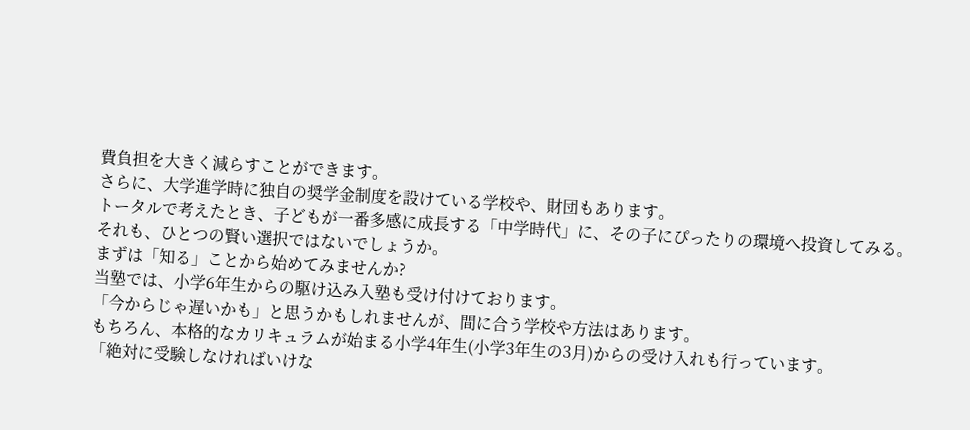費負担を大きく減らすことができます。
さらに、大学進学時に独自の奨学金制度を設けている学校や、財団もあります。
トータルで考えたとき、子どもが一番多感に成長する「中学時代」に、その子にぴったりの環境へ投資してみる。
それも、ひとつの賢い選択ではないでしょうか。
まずは「知る」ことから始めてみませんか?
当塾では、小学6年生からの駆け込み入塾も受け付けております。
「今からじゃ遅いかも」と思うかもしれませんが、間に合う学校や方法はあります。
もちろん、本格的なカリキュラムが始まる小学4年生(小学3年生の3月)からの受け入れも行っています。
「絶対に受験しなければいけな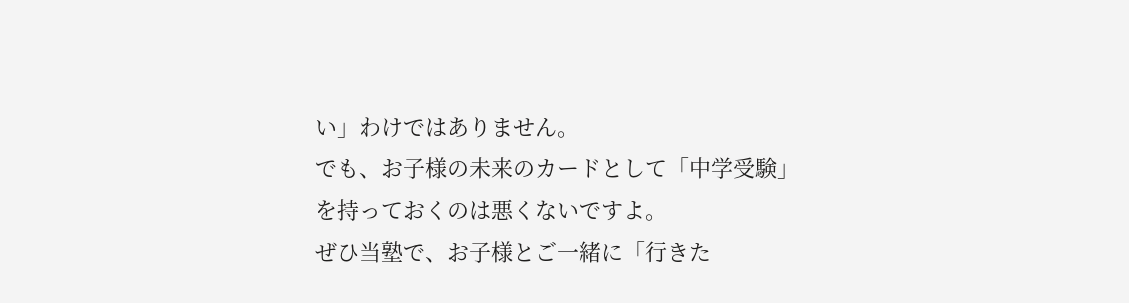い」わけではありません。
でも、お子様の未来のカードとして「中学受験」を持っておくのは悪くないですよ。
ぜひ当塾で、お子様とご一緒に「行きた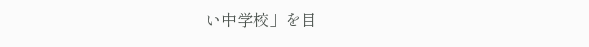い中学校」を目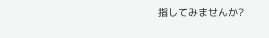指してみませんか?